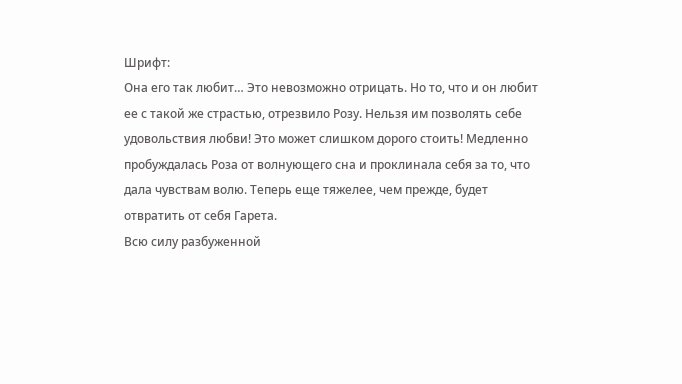Шрифт:
Она его так любит… Это невозможно отрицать. Но то, что и он любит ее с такой же страстью, отрезвило Розу. Нельзя им позволять себе удовольствия любви! Это может слишком дорого стоить! Медленно пробуждалась Роза от волнующего сна и проклинала себя за то, что дала чувствам волю. Теперь еще тяжелее, чем прежде, будет отвратить от себя Гарета.
Всю силу разбуженной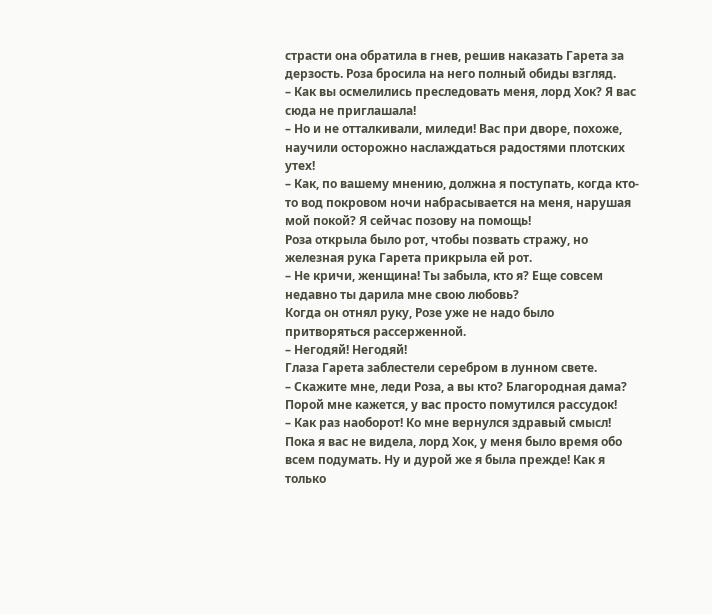страсти она обратила в гнев, решив наказать Гарета за дерзость. Роза бросила на него полный обиды взгляд.
– Как вы осмелились преследовать меня, лорд Хок? Я вас сюда не приглашала!
– Но и не отталкивали, миледи! Вас при дворе, похоже, научили осторожно наслаждаться радостями плотских утех!
– Как, по вашему мнению, должна я поступать, когда кто-то вод покровом ночи набрасывается на меня, нарушая мой покой? Я сейчас позову на помощь!
Роза открыла было рот, чтобы позвать стражу, но железная рука Гарета прикрыла ей рот.
– Не кричи, женщина! Ты забыла, кто я? Еще совсем недавно ты дарила мне свою любовь?
Когда он отнял руку, Розе уже не надо было притворяться рассерженной.
– Негодяй! Негодяй!
Глаза Гарета заблестели серебром в лунном свете.
– Скажите мне, леди Роза, а вы кто? Благородная дама? Порой мне кажется, у вас просто помутился рассудок!
– Как раз наоборот! Ко мне вернулся здравый смысл! Пока я вас не видела, лорд Хок, у меня было время обо всем подумать. Ну и дурой же я была прежде! Как я только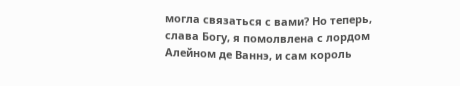могла связаться с вами? Но теперь, слава Богу, я помолвлена с лордом Алейном де Ваннэ, и сам король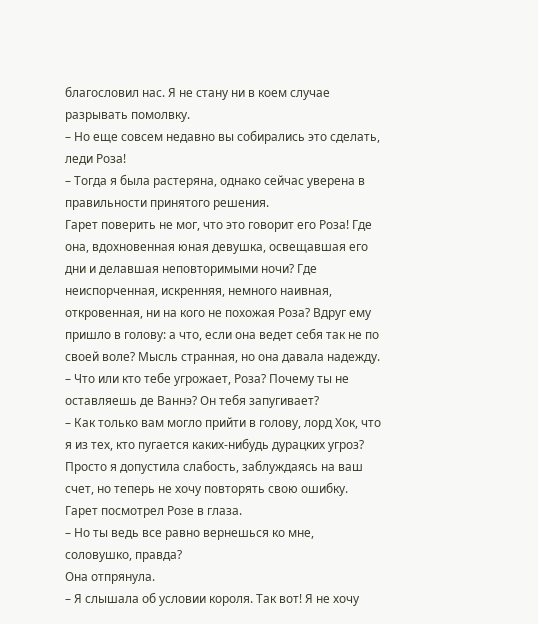благословил нас. Я не стану ни в коем случае разрывать помолвку.
– Но еще совсем недавно вы собирались это сделать, леди Роза!
– Тогда я была растеряна, однако сейчас уверена в правильности принятого решения.
Гарет поверить не мог, что это говорит его Роза! Где она, вдохновенная юная девушка, освещавшая его дни и делавшая неповторимыми ночи? Где неиспорченная, искренняя, немного наивная, откровенная, ни на кого не похожая Роза? Вдруг ему пришло в голову: а что, если она ведет себя так не по своей воле? Мысль странная, но она давала надежду.
– Что или кто тебе угрожает, Роза? Почему ты не оставляешь де Ваннэ? Он тебя запугивает?
– Как только вам могло прийти в голову, лорд Хок, что я из тех, кто пугается каких-нибудь дурацких угроз? Просто я допустила слабость, заблуждаясь на ваш счет, но теперь не хочу повторять свою ошибку.
Гарет посмотрел Розе в глаза.
– Но ты ведь все равно вернешься ко мне, соловушко, правда?
Она отпрянула.
– Я слышала об условии короля. Так вот! Я не хочу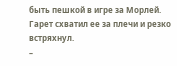быть пешкой в игре за Морлей.
Гарет схватил ее за плечи и резко встряхнул.
–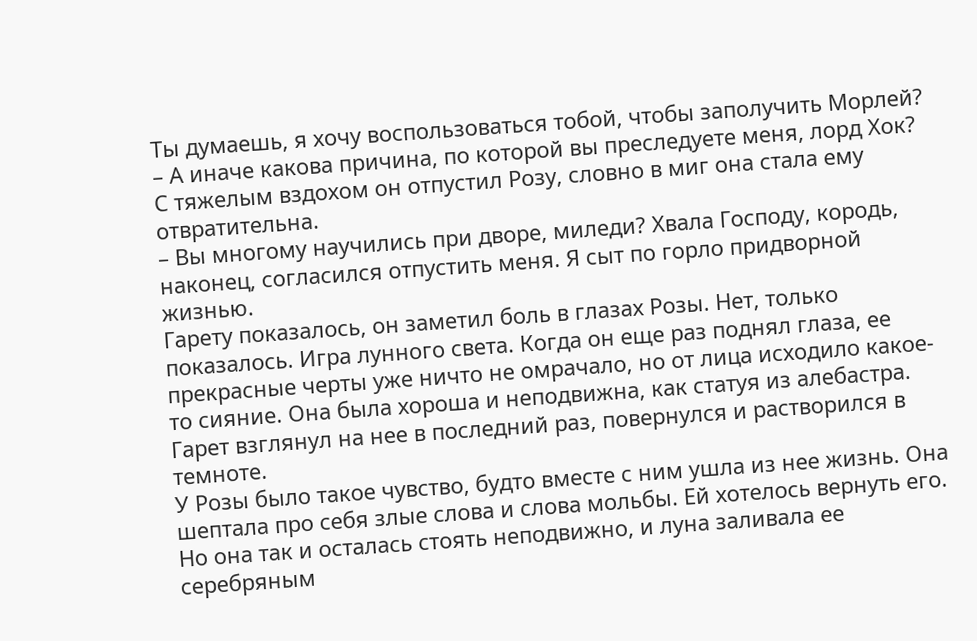Ты думаешь, я хочу воспользоваться тобой, чтобы заполучить Морлей?
– А иначе какова причина, по которой вы преследуете меня, лорд Хок?
С тяжелым вздохом он отпустил Розу, словно в миг она стала ему отвратительна.
– Вы многому научились при дворе, миледи? Хвала Господу, кородь, наконец, согласился отпустить меня. Я сыт по горло придворной жизнью.
Гарету показалось, он заметил боль в глазах Розы. Нет, только показалось. Игра лунного света. Когда он еще раз поднял глаза, ее прекрасные черты уже ничто не омрачало, но от лица исходило какое-то сияние. Она была хороша и неподвижна, как статуя из алебастра.
Гарет взглянул на нее в последний раз, повернулся и растворился в темноте.
У Розы было такое чувство, будто вместе с ним ушла из нее жизнь. Она шептала про себя злые слова и слова мольбы. Ей хотелось вернуть его. Но она так и осталась стоять неподвижно, и луна заливала ее серебряным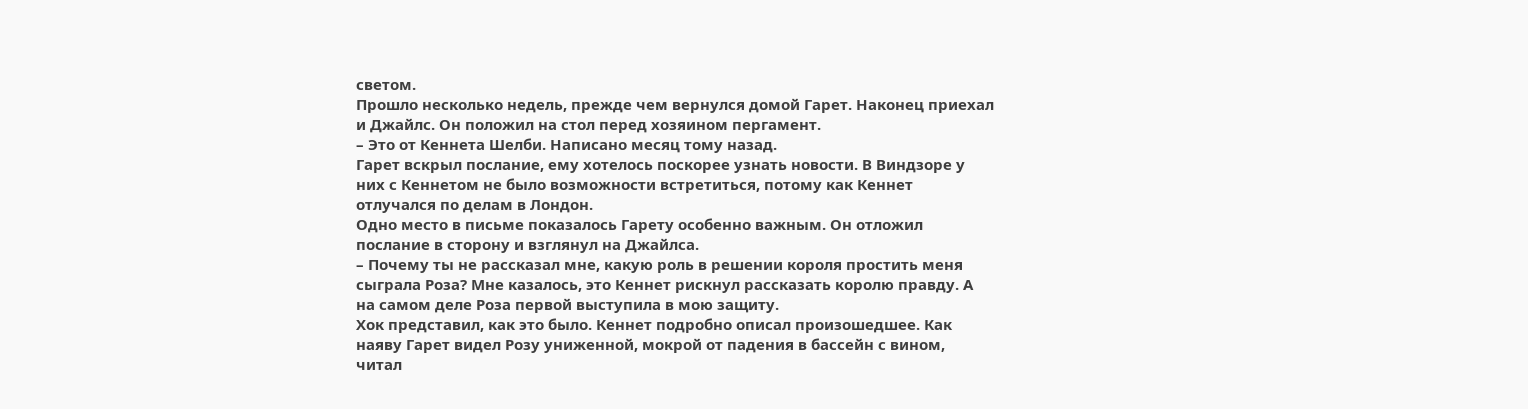светом.
Прошло несколько недель, прежде чем вернулся домой Гарет. Наконец приехал и Джайлс. Он положил на стол перед хозяином пергамент.
– Это от Кеннета Шелби. Написано месяц тому назад.
Гарет вскрыл послание, ему хотелось поскорее узнать новости. В Виндзоре у них с Кеннетом не было возможности встретиться, потому как Кеннет отлучался по делам в Лондон.
Одно место в письме показалось Гарету особенно важным. Он отложил послание в сторону и взглянул на Джайлса.
– Почему ты не рассказал мне, какую роль в решении короля простить меня сыграла Роза? Мне казалось, это Кеннет рискнул рассказать королю правду. А на самом деле Роза первой выступила в мою защиту.
Хок представил, как это было. Кеннет подробно описал произошедшее. Как наяву Гарет видел Розу униженной, мокрой от падения в бассейн с вином, читал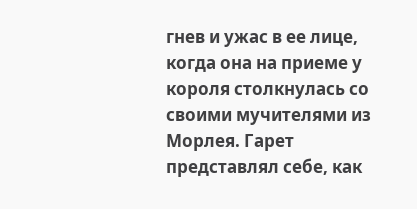гнев и ужас в ее лице, когда она на приеме у короля столкнулась со своими мучителями из Морлея. Гарет представлял себе, как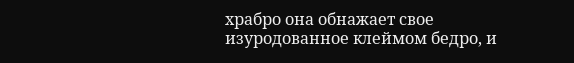храбро она обнажает свое изуродованное клеймом бедро, и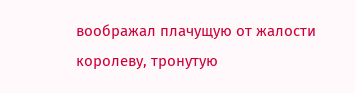воображал плачущую от жалости королеву, тронутую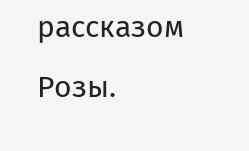рассказом Розы.